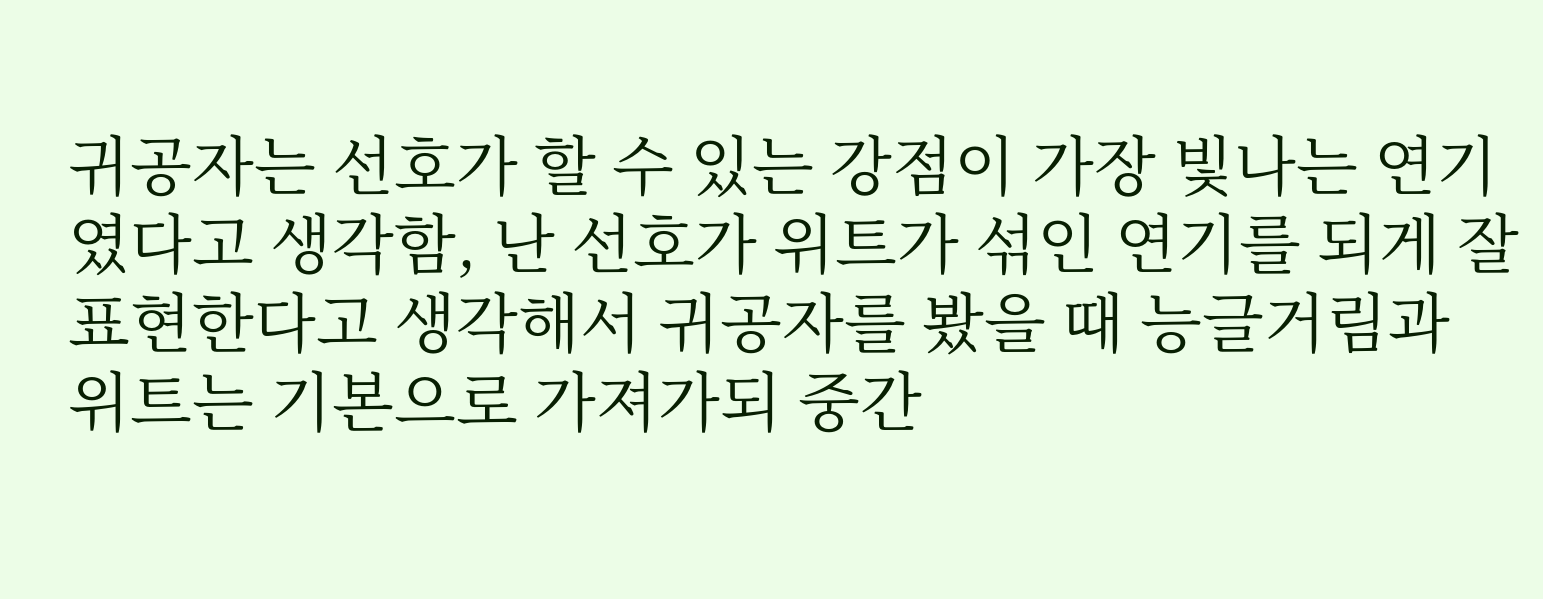귀공자는 선호가 할 수 있는 강점이 가장 빛나는 연기였다고 생각함, 난 선호가 위트가 섞인 연기를 되게 잘 표현한다고 생각해서 귀공자를 봤을 때 능글거림과 위트는 기본으로 가져가되 중간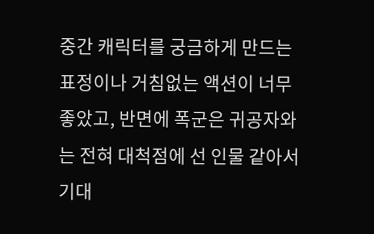중간 캐릭터를 궁금하게 만드는 표정이나 거침없는 액션이 너무 좋았고, 반면에 폭군은 귀공자와는 전혀 대척점에 선 인물 같아서 기대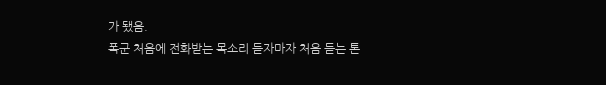가 됐음.
폭군 처음에 전화받는 목소리 듣자마자 처음 듣는 톤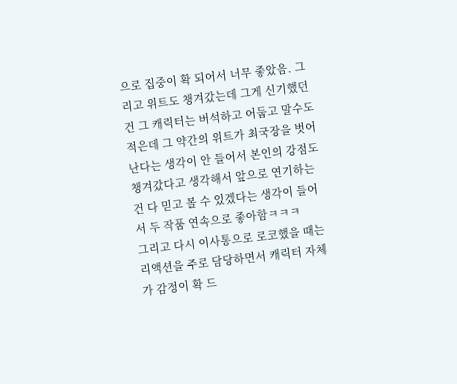으로 집중이 확 되어서 너무 좋았음. 그리고 위트도 챙겨갔는데 그게 신기했던 건 그 캐릭터는 버석하고 어둡고 말수도 적은데 그 약간의 위트가 최국장을 벗어난다는 생각이 안 들어서 본인의 강점도 챙겨갔다고 생각해서 앞으로 연기하는 건 다 믿고 볼 수 있겠다는 생각이 들어서 두 작품 연속으로 좋아함ㅋㅋㅋ
그리고 다시 이사통으로 로코했을 때는 리액션을 주로 담당하면서 캐릭터 자체가 감정이 확 드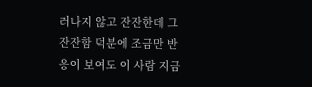러나지 않고 잔잔한데 그 잔잔함 덕분에 조금만 반응이 보여도 이 사람 지금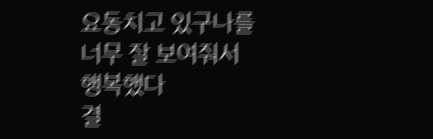요동치고 있구나를 너무 잘 보여줘서 행복했다
결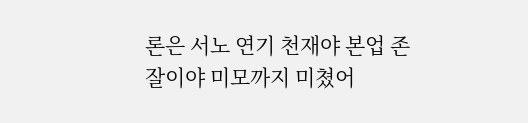론은 서노 연기 천재야 본업 존잘이야 미모까지 미쳤어